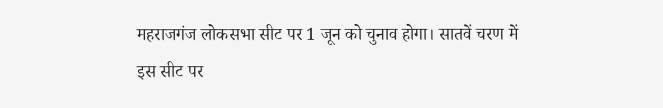महराजगंज लोकसभा सीट पर 1 जून को चुनाव होगा। सातवें चरण में इस सीट पर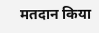मतदान किया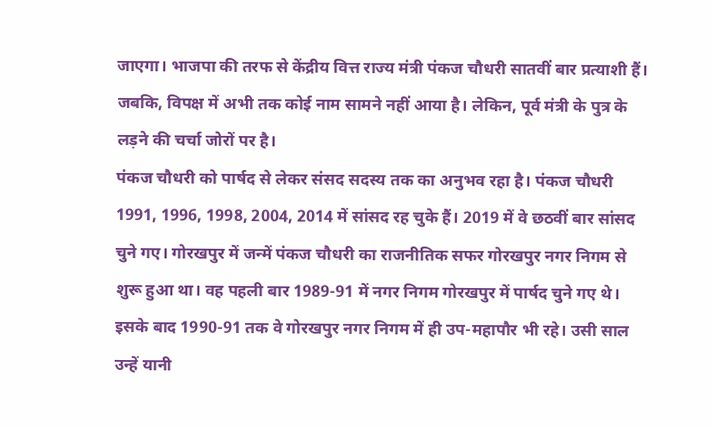जाएगा। भाजपा की तरफ से केंद्रीय वित्त राज्य मंत्री पंकज चौधरी सातवीं बार प्रत्याशी हैं। जबकि, विपक्ष में अभी तक कोई नाम सामने नहीं आया है। लेकिन, पूर्व मंत्री के पुत्र के लड़ने की चर्चा जोरों पर है।
पंकज चौधरी को पार्षद से लेकर संसद सदस्य तक का अनुभव रहा है। पंकज चौधरी 1991, 1996, 1998, 2004, 2014 में सांसद रह चुके हैं। 2019 में वे छठवीं बार सांसद चुने गए। गोरखपुर में जन्में पंकज चौधरी का राजनीतिक सफर गोरखपुर नगर निगम से शुरू हुआ था। वह पहली बार 1989-91 में नगर निगम गोरखपुर में पार्षद चुने गए थे।
इसके बाद 1990-91 तक वे गोरखपुर नगर निगम में ही उप-महापौर भी रहे। उसी साल उन्हें यानी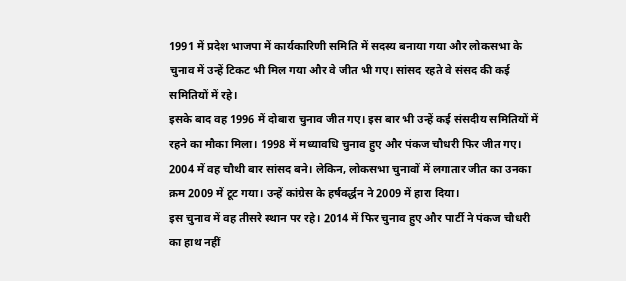1991 में प्रदेश भाजपा में कार्यकारिणी समिति में सदस्य बनाया गया और लोकसभा के चुनाव में उन्हें टिकट भी मिल गया और वे जीत भी गए। सांसद रहते वे संसद की कई समितियों में रहे।
इसके बाद वह 1996 में दोबारा चुनाव जीत गए। इस बार भी उन्हें कई संसदीय समितियों में रहने का मौका मिला। 1998 में मध्यावधि चुनाव हुए और पंकज चौधरी फिर जीत गए। 2004 में वह चौथी बार सांसद बने। लेकिन, लोकसभा चुनावों में लगातार जीत का उनका क्रम 2009 में टूट गया। उन्हें कांग्रेस के हर्षवर्द्धन ने 2009 में हारा दिया।
इस चुनाव में वह तीसरे स्थान पर रहे। 2014 में फिर चुनाव हुए और पार्टी ने पंकज चौधरी का हाथ नहीं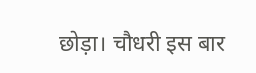छोड़ा। चौधरी इस बार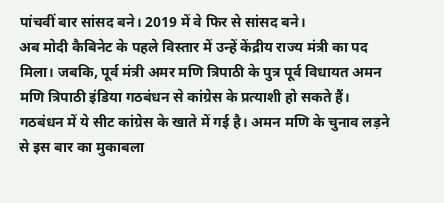पांचवीं बार सांसद बने। 2019 में वे फिर से सांसद बने।
अब मोदी कैबिनेट के पहले विस्तार में उन्हें केंद्रीय राज्य मंत्री का पद मिला। जबकि, पूर्व मंत्री अमर मणि त्रिपाठी के पुत्र पूर्व विधायत अमन मणि त्रिपाठी इंडिया गठबंधन से कांग्रेस के प्रत्याशी हो सकते हैं। गठबंधन में ये सीट कांग्रेस के खाते में गई है। अमन मणि के चुनाव लड़ने से इस बार का मुकाबला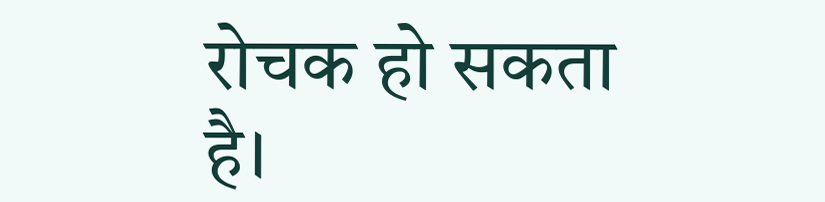रोचक हो सकता है।